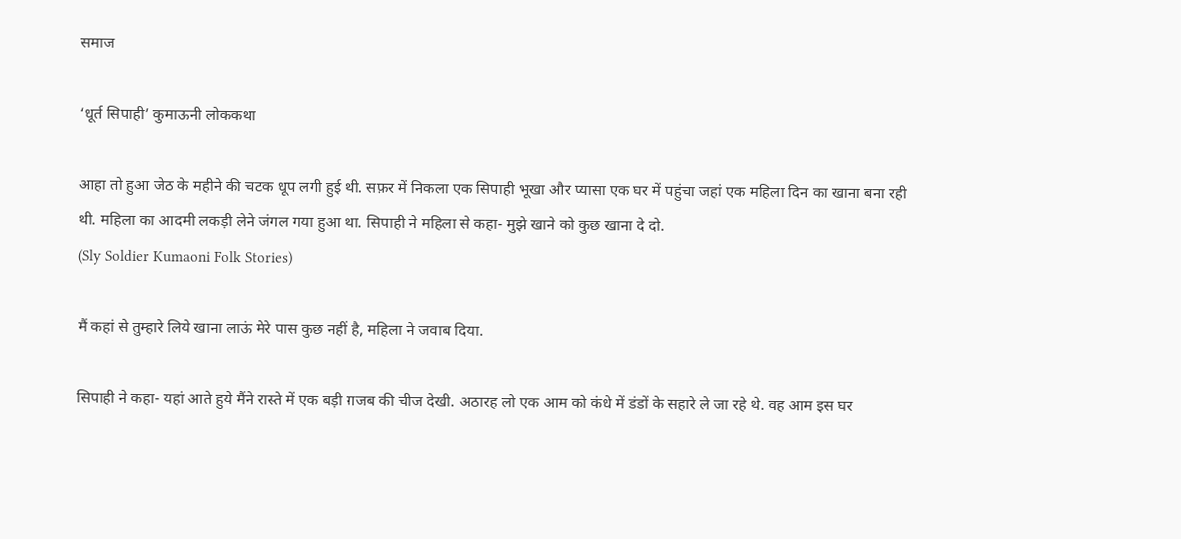समाज

‘धूर्त सिपाही’ कुमाऊनी लोककथा

आहा तो हुआ जेठ के महीने की चटक धूप लगी हुई थी. सफ़र में निकला एक सिपाही भूखा और प्यासा एक घर में पहुंचा जहां एक महिला दिन का खाना बना रही थी. महिला का आदमी लकड़ी लेने जंगल गया हुआ था. सिपाही ने महिला से कहा- मुझे खाने को कुछ खाना दे दो.
(Sly Soldier Kumaoni Folk Stories)

मैं कहां से तुम्हारे लिये खाना लाऊं मेरे पास कुछ नहीं है, महिला ने जवाब दिया.

सिपाही ने कहा- यहां आते हुये मैंने रास्ते में एक बड़ी ग़जब की चीज देखी. अठारह लो एक आम को कंधे में डंडों के सहारे ले जा रहे थे. वह आम इस घर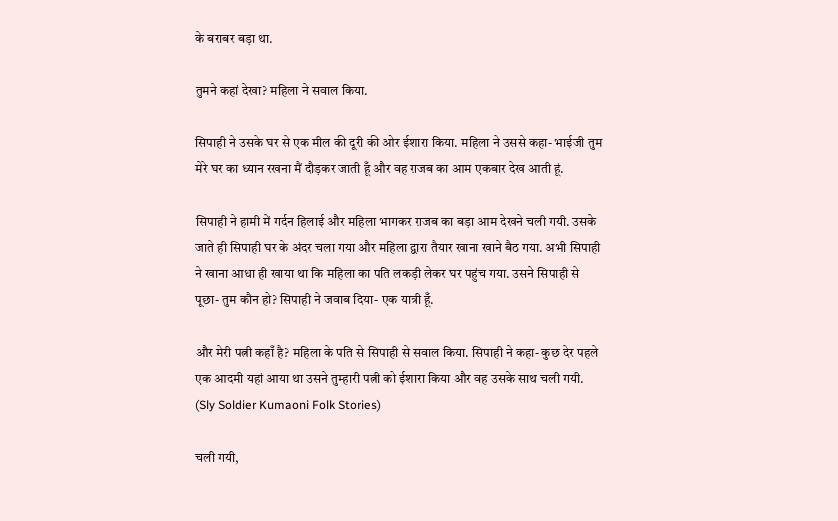के बराबर बड़ा था.

तुमने कहां देखा? महिला ने सवाल किया.

सिपाही ने उसके घर से एक मील की दूरी की ओर ईशारा किया. महिला ने उससे कहा- भाईजी तुम मेरे घर का ध्यान रखना मैं दौड़कर जाती हूँ और वह ग़जब का आम एकबार देख आती हूं.

सिपाही ने हामी में गर्दन हिलाई और महिला भागकर ग़जब का बड़ा आम देखने चली गयी. उसके जाते ही सिपाही घर के अंदर चला गया और महिला द्वारा तैयार खाना खाने बैठ गया. अभी सिपाही ने खाना आधा ही खाया था कि महिला का पति लकड़ी लेकर घर पहुंच गया. उसने सिपाही से पूछा- तुम कौन हो? सिपाही ने जवाब दिया- एक यात्री हूँ.

और मेरी पत्नी कहाँ है? महिला के पति से सिपाही से सवाल किया. सिपाही ने कहा- कुछ देर पहले एक आदमी यहां आया था उसने तुम्हारी पत्नी को ईशारा किया और वह उसके साथ चली गयी.
(Sly Soldier Kumaoni Folk Stories)

चली गयी,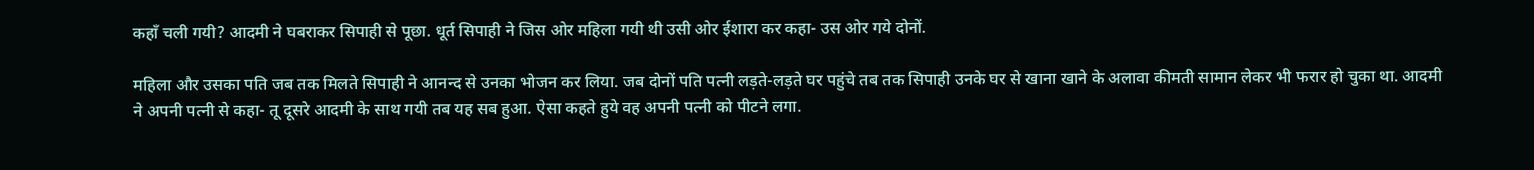कहाँ चली गयी? आदमी ने घबराकर सिपाही से पूछा. धूर्त सिपाही ने जिस ओर महिला गयी थी उसी ओर ईशारा कर कहा- उस ओर गये दोनों.

महिला और उसका पति जब तक मिलते सिपाही ने आनन्द से उनका भोजन कर लिया. जब दोनों पति पत्नी लड़ते-लड़ते घर पहुंचे तब तक सिपाही उनके घर से खाना खाने के अलावा कीमती सामान लेकर भी फरार हो चुका था. आदमी ने अपनी पत्नी से कहा- तू दूसरे आदमी के साथ गयी तब यह सब हुआ. ऐसा कहते हुये वह अपनी पत्नी को पीटने लगा.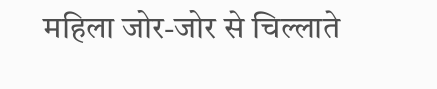महिला जोर-जोर से चिल्लाते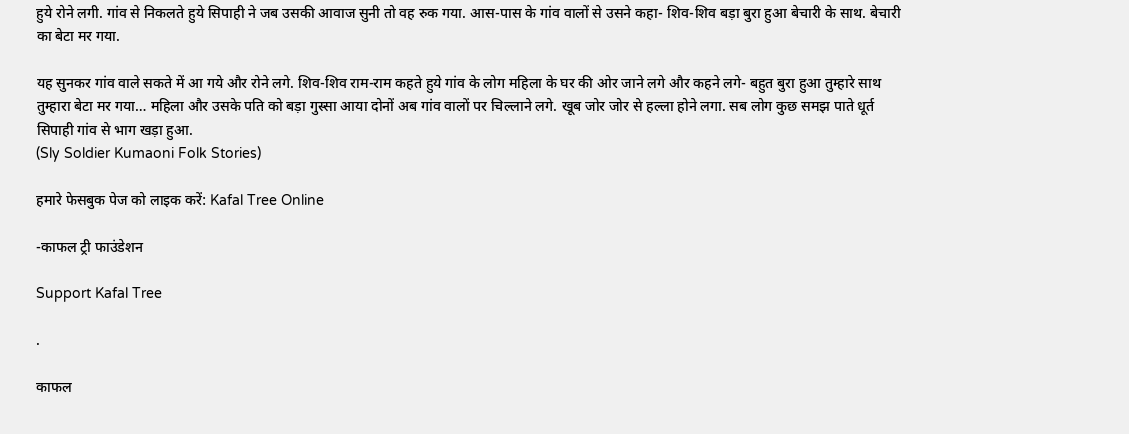हुये रोने लगी. गांव से निकलते हुये सिपाही ने जब उसकी आवाज सुनी तो वह रुक गया. आस-पास के गांव वालों से उसने कहा- शिव-शिव बड़ा बुरा हुआ बेचारी के साथ. बेचारी का बेटा मर गया.

यह सुनकर गांव वाले सकते में आ गये और रोने लगे. शिव-शिव राम-राम कहते हुये गांव के लोग महिला के घर की ओर जाने लगे और कहने लगे- बहुत बुरा हुआ तुम्हारे साथ तुम्हारा बेटा मर गया… महिला और उसके पति को बड़ा गुस्सा आया दोनों अब गांव वालों पर चिल्लाने लगे. खूब जोर जोर से हल्ला होने लगा. सब लोग कुछ समझ पाते धूर्त सिपाही गांव से भाग खड़ा हुआ.
(Sly Soldier Kumaoni Folk Stories)

हमारे फेसबुक पेज को लाइक करें: Kafal Tree Online

-काफल ट्री फाउंडेशन

Support Kafal Tree

.

काफल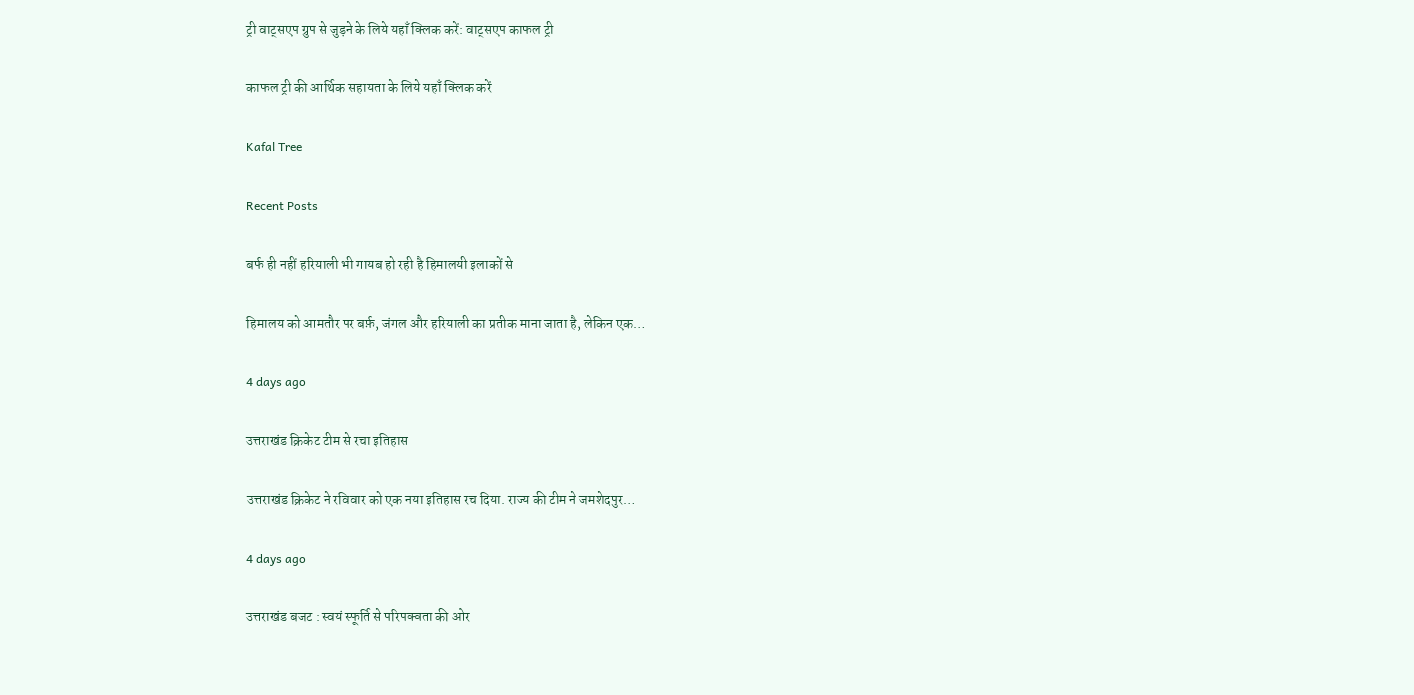ट्री वाट्सएप ग्रुप से जुड़ने के लिये यहाँ क्लिक करें: वाट्सएप काफल ट्री

काफल ट्री की आर्थिक सहायता के लिये यहाँ क्लिक करें

Kafal Tree

Recent Posts

बर्फ ही नहीं हरियाली भी गायब हो रही है हिमालयी इलाकों से

हिमालय को आमतौर पर बर्फ़, जंगल और हरियाली का प्रतीक माना जाता है, लेकिन एक…

4 days ago

उत्तराखंड क्रिकेट टीम से रचा इतिहास

उत्तराखंड क्रिकेट ने रविवार को एक नया इतिहास रच दिया. राज्य की टीम ने जमशेदपुर…

4 days ago

उत्तराखंड बजट : स्वयं स्फूर्ति से परिपक्वता की ओर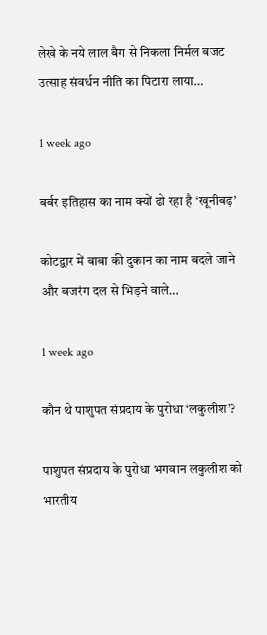लेखे के नये लाल बैग से निकला निर्मल बजट उत्साह संवर्धन नीति का पिटारा लाया…

1 week ago

बर्बर इतिहास का नाम क्यों ढो रहा है ‘खूनीबढ़’

कोटद्वार में बाबा की दुकान का नाम बदले जाने और बजरंग दल से भिड़ने वाले…

1 week ago

कौन थे पाशुपत संप्रदाय के पुरोधा ‘लकुलीश’?

पाशुपत संप्रदाय के पुरोधा भगवान लकुलीश को भारतीय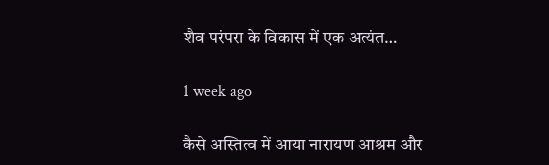शैव परंपरा के विकास में एक अत्यंत…

1 week ago

कैसे अस्तित्व में आया नारायण आश्रम और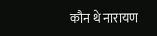कौन थे नारायण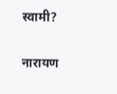स्वामी?

नारायण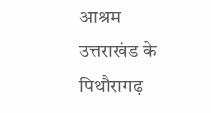आश्रम उत्तराखंड के पिथौरागढ़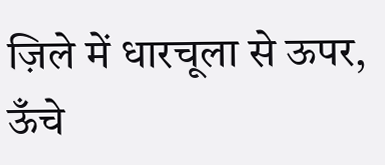ज़िले में धारचूला से ऊपर, ऊँचे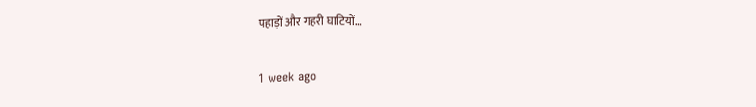पहाड़ों और गहरी घाटियों…

1 week ago